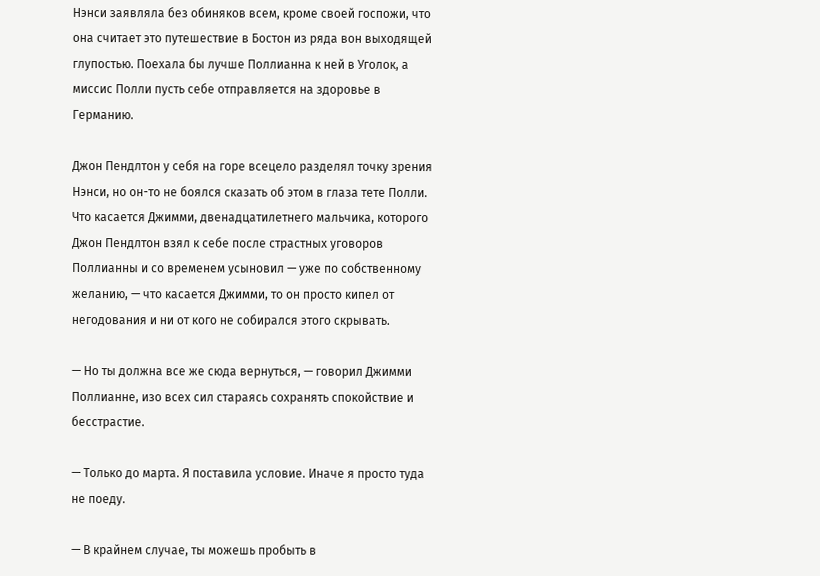Нэнси заявляла без обиняков всем, кроме своей госпожи, что она считает это путешествие в Бостон из ряда вон выходящей глупостью. Поехала бы лучше Поллианна к ней в Уголок, а миссис Полли пусть себе отправляется на здоровье в Германию.

Джон Пендлтон у себя на горе всецело разделял точку зрения Нэнси, но он-то не боялся сказать об этом в глаза тете Полли. Что касается Джимми, двенадцатилетнего мальчика, которого Джон Пендлтон взял к себе после страстных уговоров Поллианны и со временем усыновил — уже по собственному желанию, — что касается Джимми, то он просто кипел от негодования и ни от кого не собирался этого скрывать.

— Но ты должна все же сюда вернуться, — говорил Джимми Поллианне, изо всех сил стараясь сохранять спокойствие и бесстрастие.

— Только до марта. Я поставила условие. Иначе я просто туда не поеду.

— В крайнем случае, ты можешь пробыть в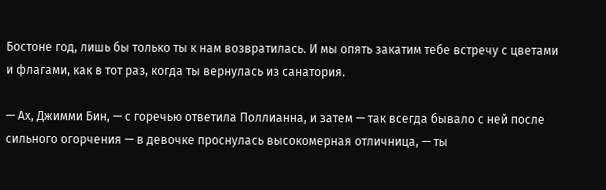Бостоне год, лишь бы только ты к нам возвратилась. И мы опять закатим тебе встречу с цветами и флагами, как в тот раз, когда ты вернулась из санатория.

— Ах, Джимми Бин, — с горечью ответила Поллианна, и затем — так всегда бывало с ней после сильного огорчения — в девочке проснулась высокомерная отличница, — ты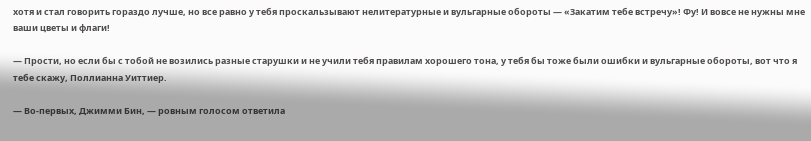хотя и стал говорить гораздо лучше, но все равно у тебя проскальзывают нелитературные и вульгарные обороты — «Закатим тебе встречу»! Фу! И вовсе не нужны мне ваши цветы и флаги!

— Прости, но если бы с тобой не возились разные старушки и не учили тебя правилам хорошего тона, у тебя бы тоже были ошибки и вульгарные обороты, вот что я тебе скажу, Поллианна Уиттиер.

— Во-первых, Джимми Бин, — ровным голосом ответила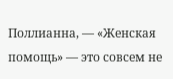Поллианна, — «Женская помощь» — это совсем не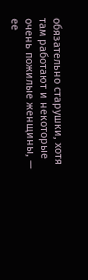обязательно старушки, хотя там работают и некоторые очень пожилые женщины, — ее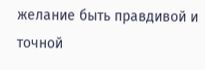желание быть правдивой и точной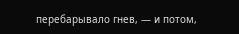перебарывало гнев, — и потом,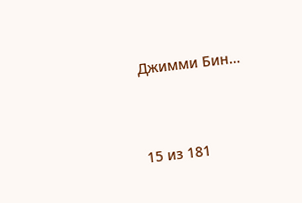Джимми Бин…



15 из 181